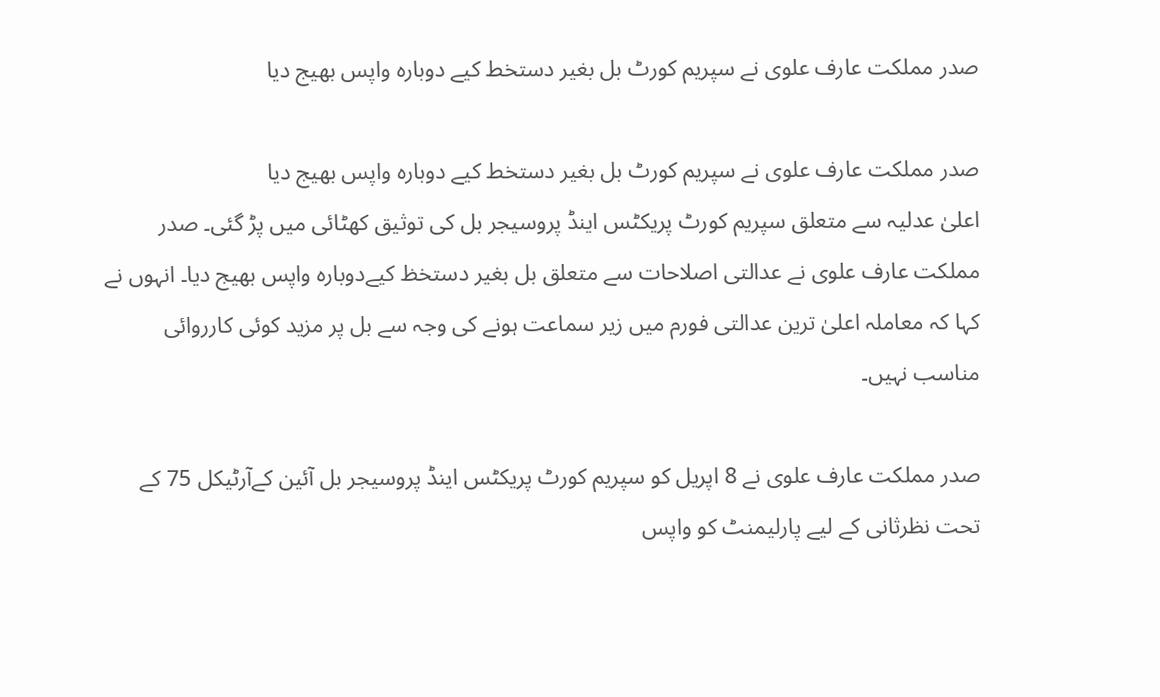صدر مملکت عارف علوی نے سپریم کورٹ بل بغیر دستخط کیے دوبارہ واپس بھیج دیا

صدر مملکت عارف علوی نے سپریم کورٹ بل بغیر دستخط کیے دوبارہ واپس بھیج دیا
اعلیٰ عدلیہ سے متعلق سپریم کورٹ پریکٹس اینڈ پروسیجر بل کی توثیق کھٹائی میں پڑ گئی۔ صدر مملکت عارف علوی نے عدالتی اصلاحات سے متعلق بل بغیر دستخظ کیےدوبارہ واپس بھیج دیا۔ انہوں نے کہا کہ معاملہ اعلیٰ ترین عدالتی فورم میں زیر سماعت ہونے کی وجہ سے بل پر مزید کوئی کارروائی مناسب نہیں۔

صدر مملکت عارف علوی نے 8 اپریل کو سپریم کورٹ پریکٹس اینڈ پروسیجر بل آئین کےآرٹیکل 75 کے تحت نظرثانی کے لیے پارلیمنٹ کو واپس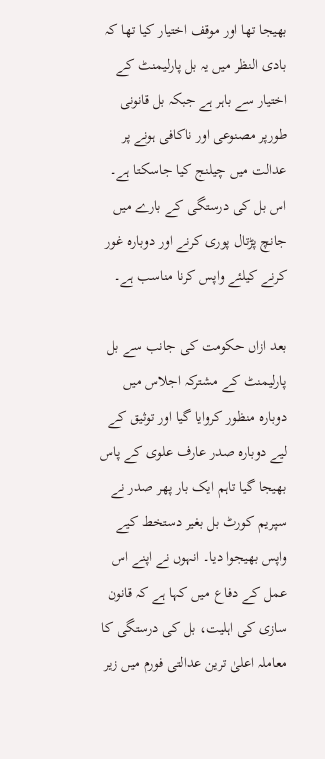بھیجا تھا اور موقف اختیار کیا تھا کہ بادی النظر میں یہ بل پارلیمنٹ کے اختیار سے باہر ہے جبکہ بل قانونی طورپر مصنوعی اور ناکافی ہونے پر عدالت میں چیلنج کیا جاسکتا ہے۔ اس بل کی درستگی کے بارے میں جانچ پڑتال پوری کرنے اور دوبارہ غور کرنے کیلئے واپس کرنا مناسب ہے۔

بعد ازاں حکومت کی جانب سے بل پارلیمنٹ کے مشترکہ اجلاس میں دوبارہ منظور کروایا گیا اور توثیق کے لیے دوبارہ صدر عارف علوی کے پاس بھیجا گیا تاہم ایک بار پھر صدر نے سپریم کورٹ بل بغیر دستخط کیے واپس بھیجوا دیا۔ انہوں نے اپنے اس عمل کے دفاع میں کہا ہے کہ قانون سازی کی اہلیت، بل کی درستگی کا معاملہ اعلیٰ ترین عدالتی فورم میں زیر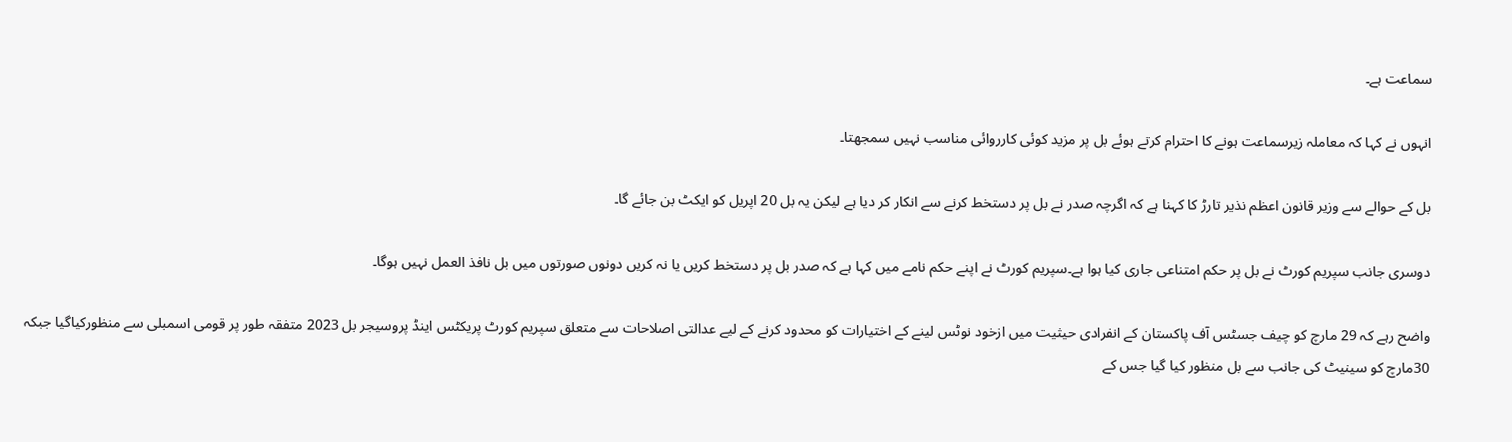سماعت ہے۔

انہوں نے کہا کہ معاملہ زیرسماعت ہونے کا احترام کرتے ہوئے بل پر مزید کوئی کارروائی مناسب نہیں سمجھتا۔

بل کے حوالے سے وزیر قانون اعظم نذیر تارڑ کا کہنا ہے کہ اگرچہ صدر نے بل پر دستخط کرنے سے انکار کر دیا ہے لیکن یہ بل 20 اپریل کو ایکٹ بن جائے گا۔

دوسری جانب سپریم کورٹ نے بل پر حکم امتناعی جاری کیا ہوا ہے۔سپریم کورٹ نے اپنے حکم نامے میں کہا ہے کہ صدر بل پر دستخط کریں یا نہ کریں دونوں صورتوں میں بل نافذ العمل نہیں ہوگا۔

واضح رہے کہ 29 مارچ کو چیف جسٹس آف پاکستان کے انفرادی حیثیت میں ازخود نوٹس لینے کے اختیارات کو محدود کرنے کے لیے عدالتی اصلاحات سے متعلق سپریم کورٹ پریکٹس اینڈ پروسیجر بل 2023 متفقہ طور پر قومی اسمبلی سے منظورکیاگیا جبکہ 30مارچ کو سینیٹ کی جانب سے بل منظور کیا گیا جس کے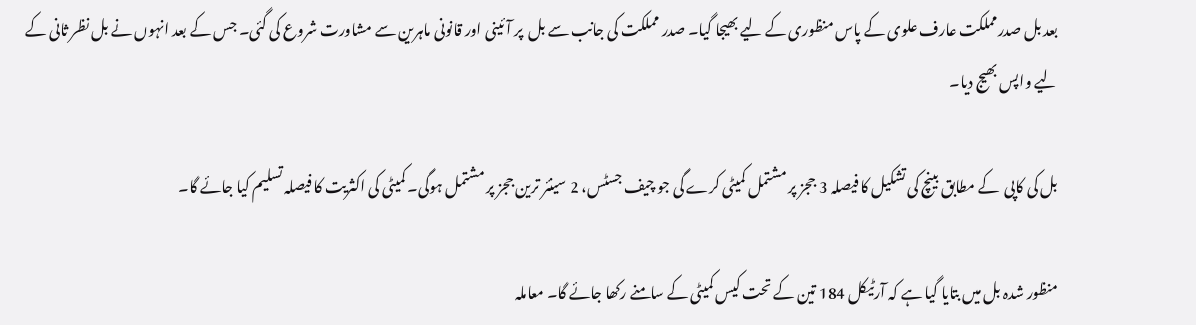بعد بل صدرمملکت عارف علوی کے پاس منظوری کے لیے بھیجا گیا۔ صدر مملکت کی جانب سے بل  پر آئینی اور قانونی ماہرین سے مشاورت شروع کی گئی۔ جس کے بعد انہوں نے بل نظر ثانی کے لیے واپس بھیج دیا۔

بل کی کاپی  کے مطابق بینچ کی تشکیل کا فیصلہ 3 ججز پر مشتمل کمیٹی کرے گی جو چیف جسٹس، 2 سینئر ترین ججز پر مشتمل ہوگی۔ کمیٹی کی اکثریت کا فیصلہ تسلیم کیا جائے گا۔

منظور شدہ بل میں بتایا گیا ہے کہ آرٹیکل 184 تین کے تحت کیس کمیٹی کے سامنے رکھا جائے گا۔ معاملہ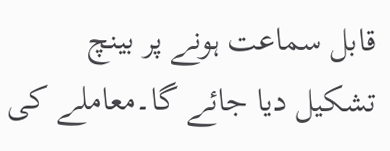قابل سماعت ہونے پر بینچ تشکیل دیا جائے گا۔معاملے کی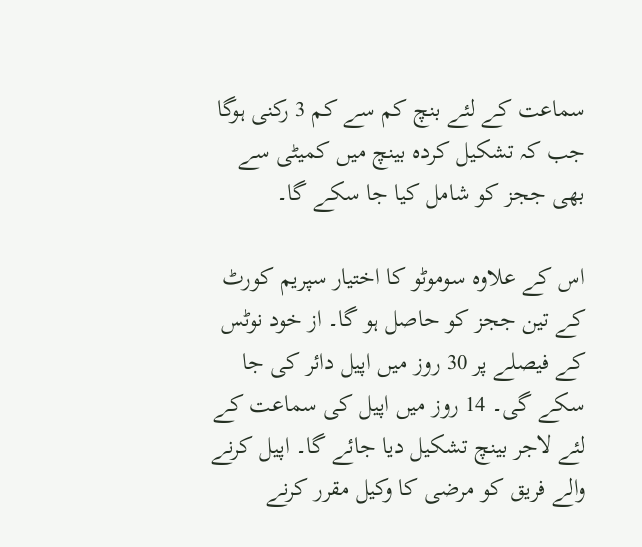سماعت کے لئے بنچ کم سے کم 3 رکنی ہوگا جب کہ تشکیل کردہ بینچ میں کمیٹی سے بھی ججز کو شامل کیا جا سکے گا۔

اس کے علاوہ سوموٹو کا اختیار سپریم کورٹ کے تین ججز کو حاصل ہو گا۔ از خود نوٹس کے فیصلے پر 30 روز میں اپیل دائر کی جا سکے گی۔ 14 روز میں اپیل کی سماعت کے لئے لاجر بینچ تشکیل دیا جائے گا۔ اپیل کرنے والے فریق کو مرضی کا وکیل مقرر کرنے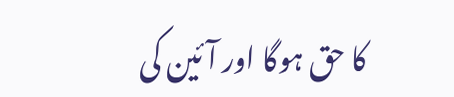کا حق ہوگا اور آئین کی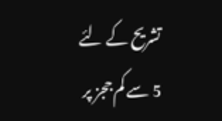تشریح کے لئے 5 سے کم ججز پر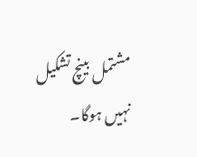مشتمل بینچ تشکیل نہیں ہوگا۔